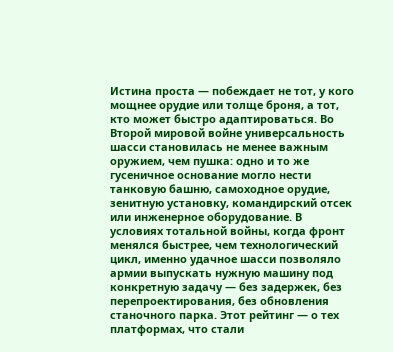Истина проста — побеждает не тот, у кого мощнее орудие или толще броня, а тот, кто может быстро адаптироваться. Во Второй мировой войне универсальность шасси становилась не менее важным оружием, чем пушка: одно и то же гусеничное основание могло нести танковую башню, самоходное орудие, зенитную установку, командирский отсек или инженерное оборудование. В условиях тотальной войны, когда фронт менялся быстрее, чем технологический цикл, именно удачное шасси позволяло армии выпускать нужную машину под конкретную задачу — без задержек, без перепроектирования, без обновления станочного парка. Этот рейтинг — о тех платформах, что стали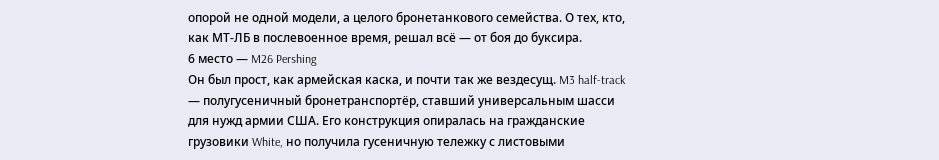опорой не одной модели, а целого бронетанкового семейства. О тех, кто, как МТ-ЛБ в послевоенное время, решал всё — от боя до буксира.
6 место — M26 Pershing
Он был прост, как армейская каска, и почти так же вездесущ. M3 half-track — полугусеничный бронетранспортёр, ставший универсальным шасси для нужд армии США. Его конструкция опиралась на гражданские грузовики White, но получила гусеничную тележку с листовыми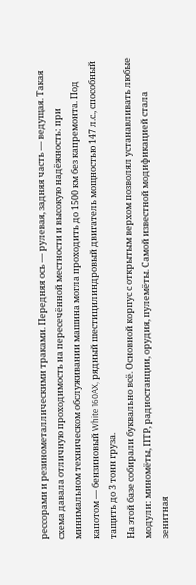рессорами и резинометаллическими траками. Передняя ось — рулевая, задняя часть — ведущая. Такая схема давала отличную проходимость на пересечённой местности и высокую надёжность: при минимальном техническом обслуживании машина могла проходить до 1500 км без капремонта. Под капотом — бензиновый White 160AX, рядный шестицилиндровый двигатель мощностью 147 л.с., способный тащить до 3 тонн груза.
На этой базе собирали буквально всё. Основной корпус с открытым верхом позволял устанавливать любые модули: миномёты, ПТР, радиостанции, орудия, пулемёты. Самой известной модификацией стала зенитная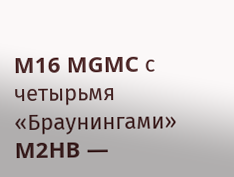M16 MGMC с четырьмя «Браунингами» M2HB —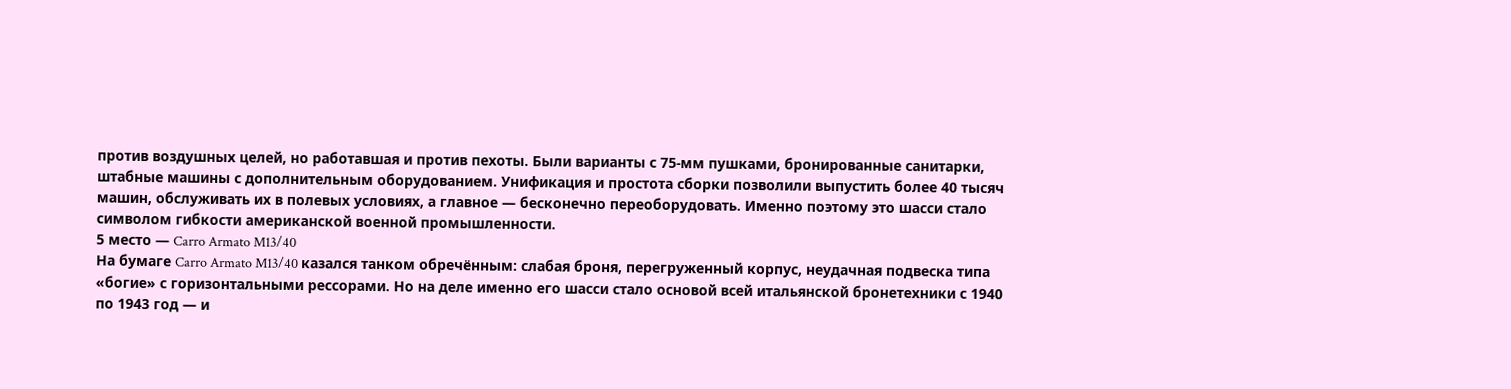против воздушных целей, но работавшая и против пехоты. Были варианты с 75-мм пушками, бронированные санитарки, штабные машины с дополнительным оборудованием. Унификация и простота сборки позволили выпустить более 40 тысяч машин, обслуживать их в полевых условиях, а главное — бесконечно переоборудовать. Именно поэтому это шасси стало символом гибкости американской военной промышленности.
5 место — Carro Armato M13/40
На бумаге Carro Armato M13/40 казался танком обречённым: слабая броня, перегруженный корпус, неудачная подвеска типа «богие» с горизонтальными рессорами. Но на деле именно его шасси стало основой всей итальянской бронетехники с 1940 по 1943 год — и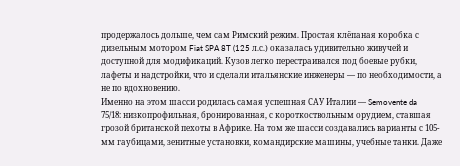продержалось дольше, чем сам Римский режим. Простая клёпаная коробка с дизельным мотором Fiat SPA 8T (125 л.с.) оказалась удивительно живучей и доступной для модификаций. Кузов легко перестраивался под боевые рубки, лафеты и надстройки, что и сделали итальянские инженеры — по необходимости, а не по вдохновению.
Именно на этом шасси родилась самая успешная САУ Италии — Semovente da 75/18: низкопрофильная, бронированная, с короткоствольным орудием, ставшая грозой британской пехоты в Африке. На том же шасси создавались варианты с 105-мм гаубицами, зенитные установки, командирские машины, учебные танки. Даже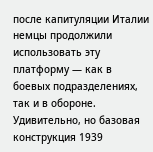после капитуляции Италии немцы продолжили использовать эту платформу — как в боевых подразделениях, так и в обороне. Удивительно, но базовая конструкция 1939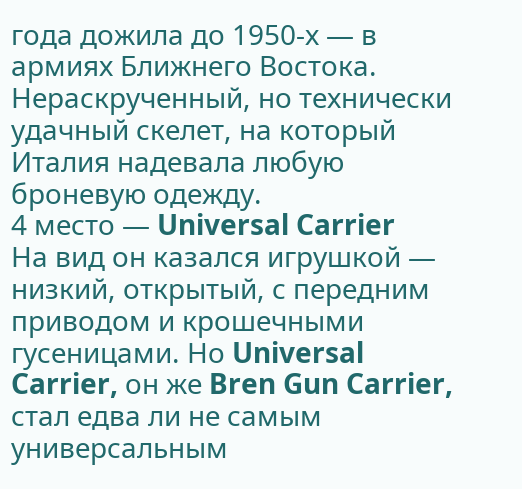года дожила до 1950-х — в армиях Ближнего Востока. Нераскрученный, но технически удачный скелет, на который Италия надевала любую броневую одежду.
4 место — Universal Carrier
На вид он казался игрушкой — низкий, открытый, с передним приводом и крошечными гусеницами. Но Universal Carrier, он же Bren Gun Carrier, стал едва ли не самым универсальным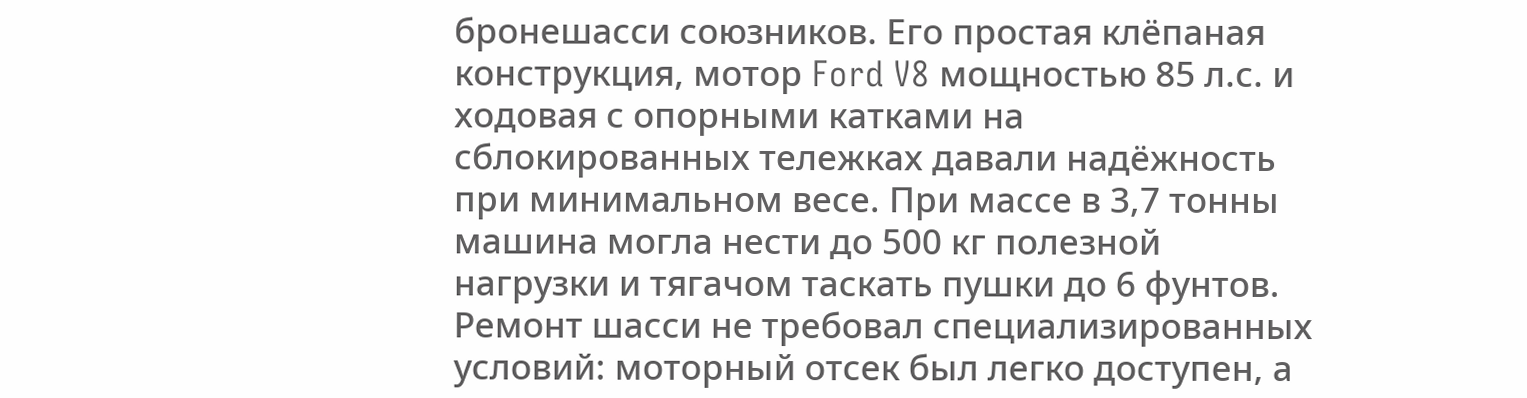бронешасси союзников. Его простая клёпаная конструкция, мотор Ford V8 мощностью 85 л.с. и ходовая с опорными катками на сблокированных тележках давали надёжность при минимальном весе. При массе в 3,7 тонны машина могла нести до 500 кг полезной нагрузки и тягачом таскать пушки до 6 фунтов. Ремонт шасси не требовал специализированных условий: моторный отсек был легко доступен, а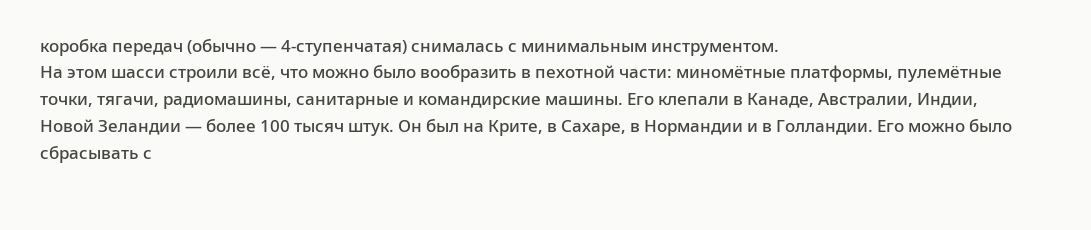коробка передач (обычно — 4-ступенчатая) снималась с минимальным инструментом.
На этом шасси строили всё, что можно было вообразить в пехотной части: миномётные платформы, пулемётные точки, тягачи, радиомашины, санитарные и командирские машины. Его клепали в Канаде, Австралии, Индии, Новой Зеландии — более 100 тысяч штук. Он был на Крите, в Сахаре, в Нормандии и в Голландии. Его можно было сбрасывать с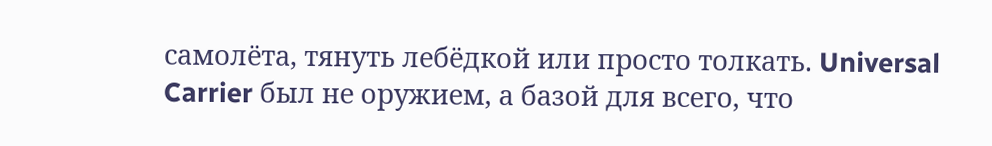самолёта, тянуть лебёдкой или просто толкать. Universal Carrier был не оружием, а базой для всего, что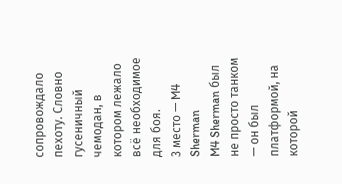сопровождало пехоту. Словно гусеничный чемодан, в котором лежало всё необходимое для боя.
3 место — M4 Sherman
M4 Sherman был не просто танком — он был платформой, на которой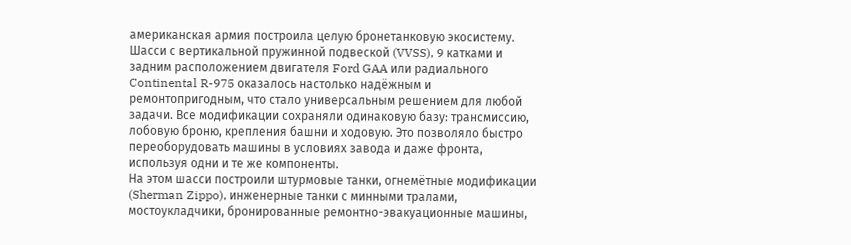американская армия построила целую бронетанковую экосистему. Шасси с вертикальной пружинной подвеской (VVSS), 9 катками и задним расположением двигателя Ford GAA или радиального Continental R-975 оказалось настолько надёжным и ремонтопригодным, что стало универсальным решением для любой задачи. Все модификации сохраняли одинаковую базу: трансмиссию, лобовую броню, крепления башни и ходовую. Это позволяло быстро переоборудовать машины в условиях завода и даже фронта, используя одни и те же компоненты.
На этом шасси построили штурмовые танки, огнемётные модификации (Sherman Zippo), инженерные танки с минными тралами, мостоукладчики, бронированные ремонтно-эвакуационные машины,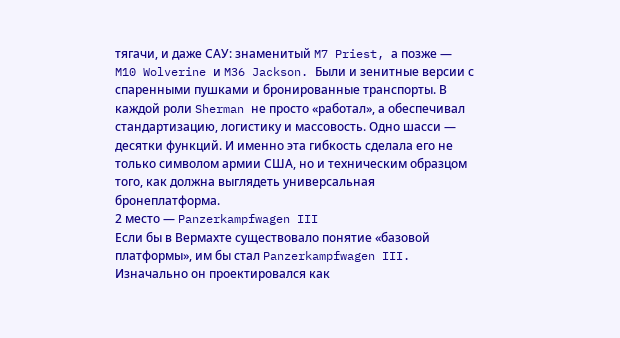тягачи, и даже САУ: знаменитый M7 Priest, а позже — M10 Wolverine и M36 Jackson. Были и зенитные версии с спаренными пушками и бронированные транспорты. В каждой роли Sherman не просто «работал», а обеспечивал стандартизацию, логистику и массовость. Одно шасси — десятки функций. И именно эта гибкость сделала его не только символом армии США, но и техническим образцом того, как должна выглядеть универсальная бронеплатформа.
2 место — Panzerkampfwagen III
Если бы в Вермахте существовало понятие «базовой платформы», им бы стал Panzerkampfwagen III. Изначально он проектировался как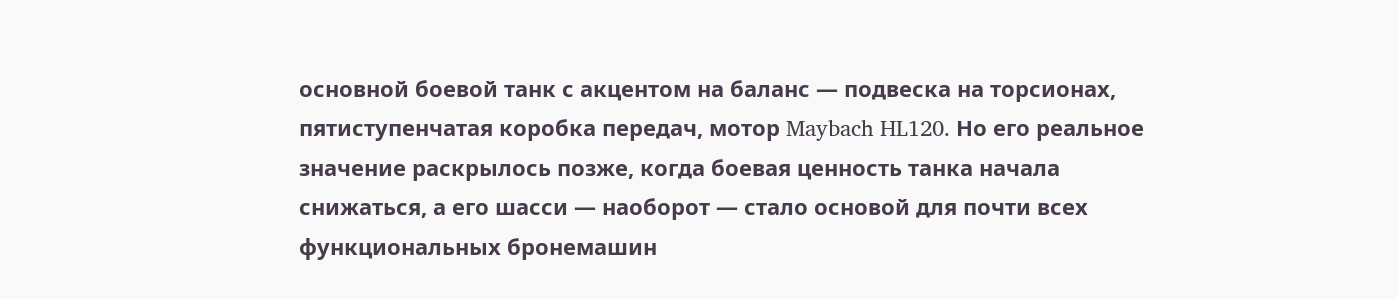основной боевой танк с акцентом на баланс — подвеска на торсионах, пятиступенчатая коробка передач, мотор Maybach HL120. Но его реальное значение раскрылось позже, когда боевая ценность танка начала снижаться, а его шасси — наоборот — стало основой для почти всех функциональных бронемашин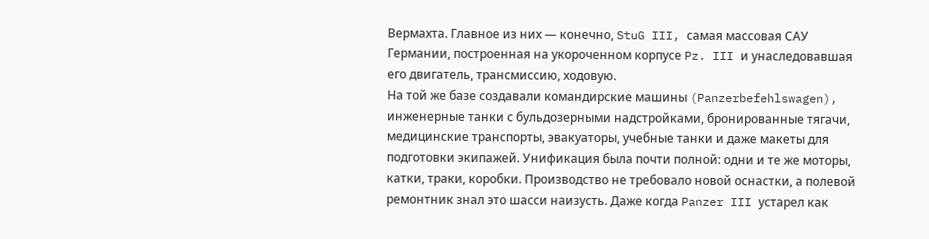Вермахта. Главное из них — конечно, StuG III, самая массовая САУ Германии, построенная на укороченном корпусе Pz. III и унаследовавшая его двигатель, трансмиссию, ходовую.
На той же базе создавали командирские машины (Panzerbefehlswagen), инженерные танки с бульдозерными надстройками, бронированные тягачи, медицинские транспорты, эвакуаторы, учебные танки и даже макеты для подготовки экипажей. Унификация была почти полной: одни и те же моторы, катки, траки, коробки. Производство не требовало новой оснастки, а полевой ремонтник знал это шасси наизусть. Даже когда Panzer III устарел как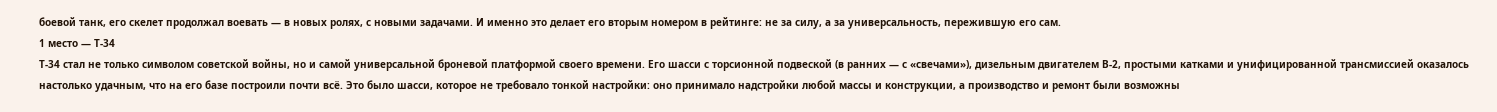боевой танк, его скелет продолжал воевать — в новых ролях, с новыми задачами. И именно это делает его вторым номером в рейтинге: не за силу, а за универсальность, пережившую его сам.
1 место — Т-34
Т-34 стал не только символом советской войны, но и самой универсальной броневой платформой своего времени. Его шасси с торсионной подвеской (в ранних — с «свечами»), дизельным двигателем В-2, простыми катками и унифицированной трансмиссией оказалось настолько удачным, что на его базе построили почти всё. Это было шасси, которое не требовало тонкой настройки: оно принимало надстройки любой массы и конструкции, а производство и ремонт были возможны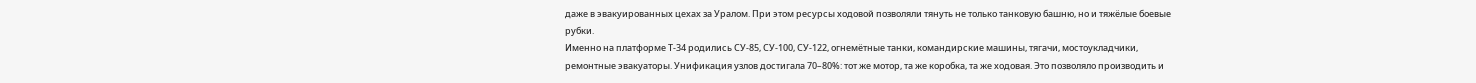даже в эвакуированных цехах за Уралом. При этом ресурсы ходовой позволяли тянуть не только танковую башню, но и тяжёлые боевые рубки.
Именно на платформе Т-34 родились СУ-85, СУ-100, СУ-122, огнемётные танки, командирские машины, тягачи, мостоукладчики, ремонтные эвакуаторы. Унификация узлов достигала 70–80%: тот же мотор, та же коробка, та же ходовая. Это позволяло производить и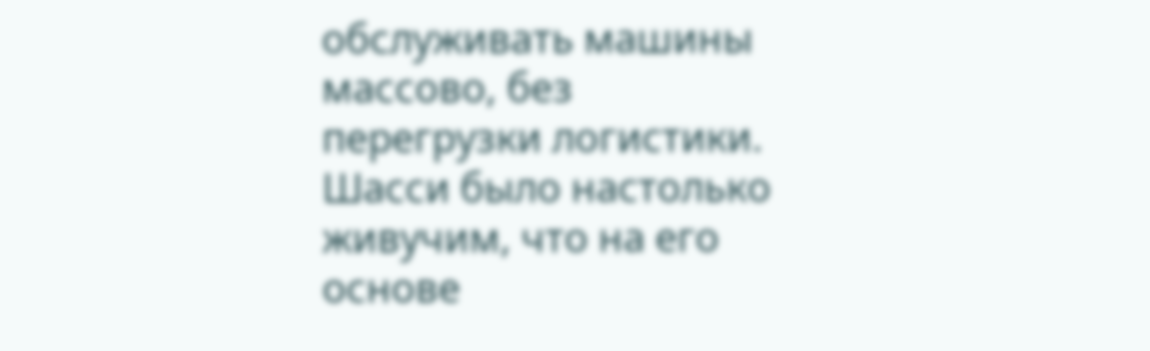обслуживать машины массово, без перегрузки логистики. Шасси было настолько живучим, что на его основе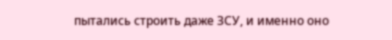пытались строить даже ЗСУ, и именно оно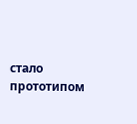стало прототипом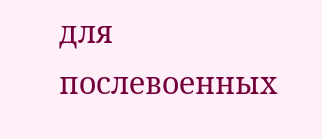для послевоенных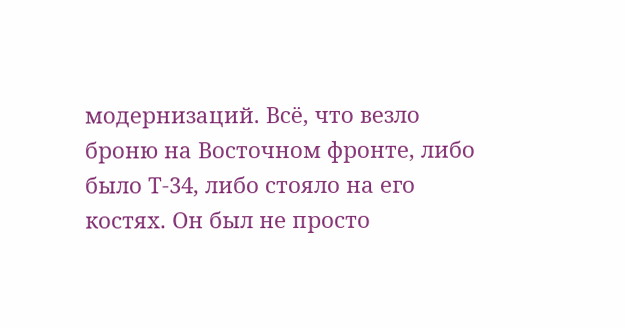модернизаций. Всё, что везло броню на Восточном фронте, либо было Т-34, либо стояло на его костях. Он был не просто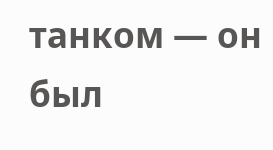танком — он был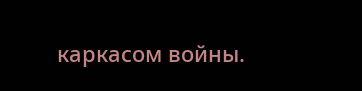каркасом войны.